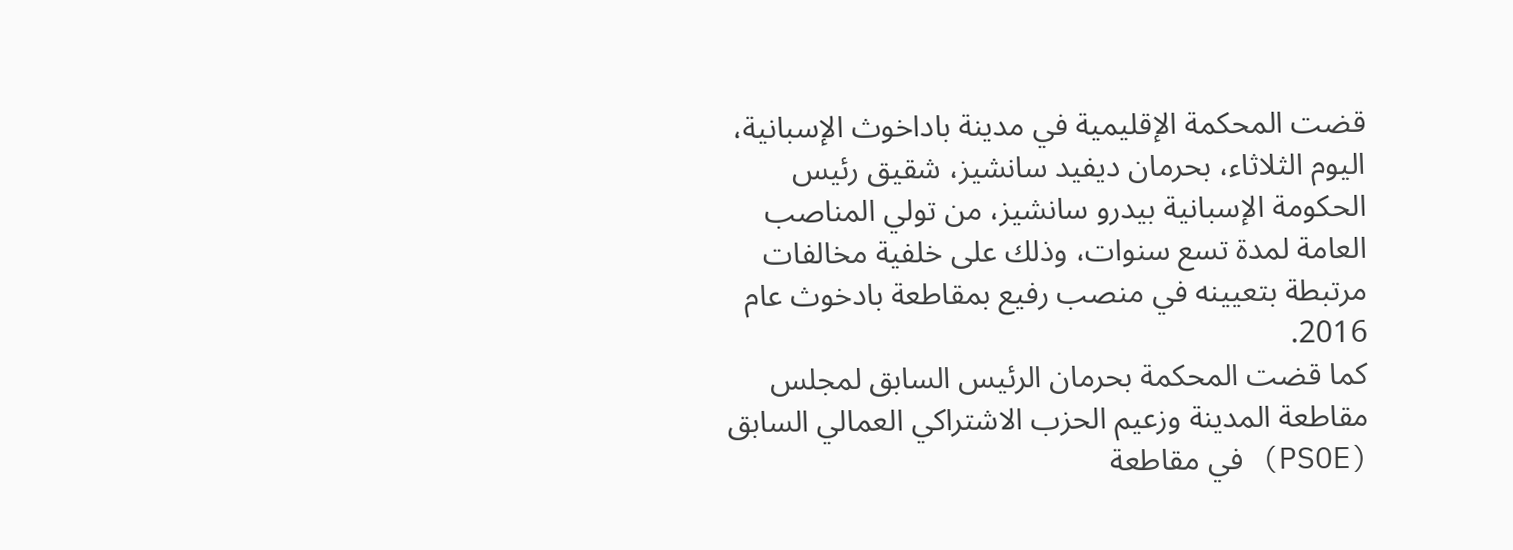قضت المحكمة الإقليمية في مدينة باداخوث الإسبانية، اليوم الثلاثاء، بحرمان ديفيد سانشيز، شقيق رئيس الحكومة الإسبانية بيدرو سانشيز، من تولي المناصب العامة لمدة تسع سنوات، وذلك على خلفية مخالفات مرتبطة بتعيينه في منصب رفيع بمقاطعة بادخوث عام 2016.
كما قضت المحكمة بحرمان الرئيس السابق لمجلس مقاطعة المدينة وزعيم الحزب الاشتراكي العمالي السابق (PSOE) في مقاطعة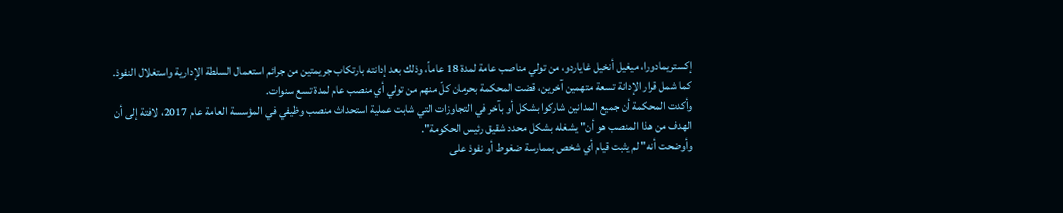إكستريمادورا، ميغيل أنخيل غاياردو، من تولي مناصب عامة لمدة 18 عاماً، وذلك بعد إدانته بارتكاب جريمتين من جرائم استعمال السلطة الإدارية واستغلال النفوذ.
كما شمل قرار الإدانة تسعة متهمين آخرين، قضت المحكمة بحرمان كلّ منهم من تولي أي منصب عام لمدة تسع سنوات.
وأكدت المحكمة أن جميع المدانين شاركوا بشكل أو بآخر في التجاوزات التي شابت عملية استحداث منصب وظيفي في المؤسسة العامة عام 2017، لافتة إلى أن الهدف من هذا المنصب هو أن" يشغله بشكل محدد شقيق رئيس الحكومة".
وأوضحت أنه" لم يثبت قيام أي شخص بممارسة ضغوط أو نفوذ على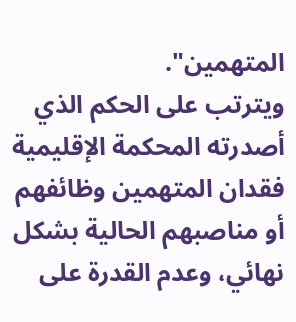المتهمين".
ويترتب على الحكم الذي أصدرته المحكمة الإقليمية فقدان المتهمين وظائفهم أو مناصبهم الحالية بشكل نهائي، وعدم القدرة على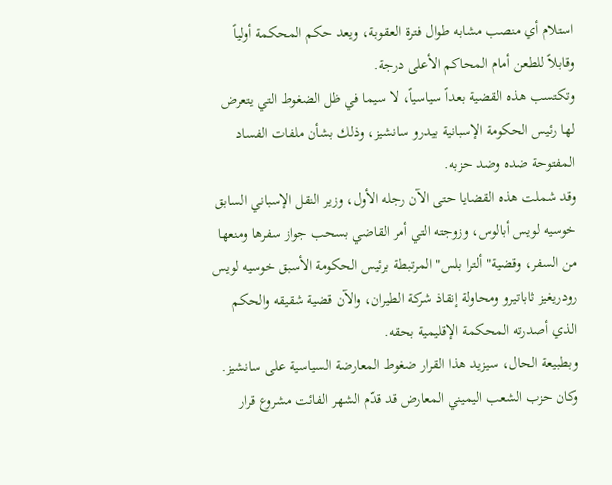استلام أي منصب مشابه طوال فترة العقوبة، ويعد حكم المحكمة أولياً وقابلاً للطعن أمام المحاكم الأعلى درجة.
وتكتسب هذه القضية بعداً سياسياً، لا سيما في ظل الضغوط التي يتعرض لها رئيس الحكومة الإسبانية بيدرو سانشيز، وذلك بشأن ملفات الفساد المفتوحة ضده وضد حزبه.
وقد شملت هذه القضايا حتى الآن رجله الأول، وزير النقل الإسباني السابق خوسيه لويس أبالوس، وزوجته التي أمر القاضي بسحب جواز سفرها ومنعها من السفر، وقضية" ألترا بلس" المرتبطة برئيس الحكومة الأسبق خوسيه لويس رودريغيز ثاباتيرو ومحاولة إنقاذ شركة الطيران، والآن قضية شقيقه والحكم الذي أصدرته المحكمة الإقليمية بحقه.
وبطبيعة الحال، سيزيد هذا القرار ضغوط المعارضة السياسية على سانشيز.
وكان حزب الشعب اليميني المعارض قد قدّم الشهر الفائت مشروع قرار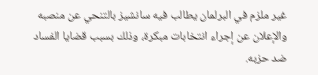غير ملزم في البرلمان يطالب فيه سانشيز بالتنحي عن منصبه والإعلان عن إجراء انتخابات مبكرة، وذلك بسبب قضايا الفساد ضد حزبه.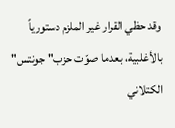وقد حظي القرار غير الملزم دستورياً بالأغلبية، بعدما صوّت حزب" جونتس" الكتلاني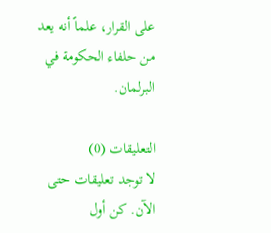على القرار، علماً أنه يعد من حلفاء الحكومة في البرلمان.

التعليقات (0)
لا توجد تعليقات حتى الآن. كن أول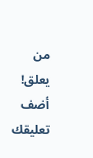من يعلق!
أضف تعليقك